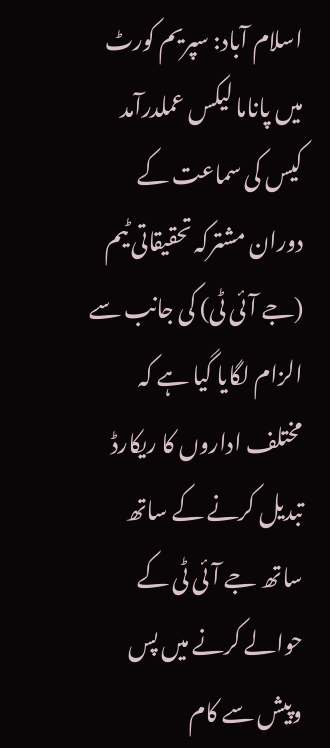اسلام آباد: سپریم کورٹ میں پاناما لیکس عملدرآمد کیس کی سماعت کے دوران مشترکہ تحقیقاتی ٹیم (جے آئی ٹی) کی جانب سے الزام لگایا گیا ہے کہ مختلف اداروں کا ریکارڈ تبدیل کرنے کے ساتھ ساتھ جے آئی ٹی کے حوالے کرنے میں پس وپیش سے کام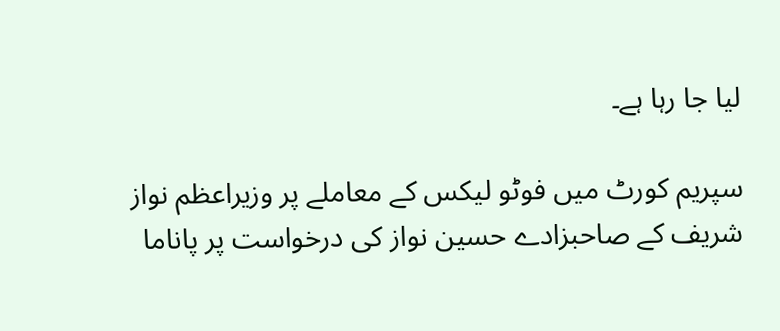لیا جا رہا ہے۔

سپریم کورٹ میں فوٹو لیکس کے معاملے پر وزیراعظم نواز شریف کے صاحبزادے حسین نواز کی درخواست پر پاناما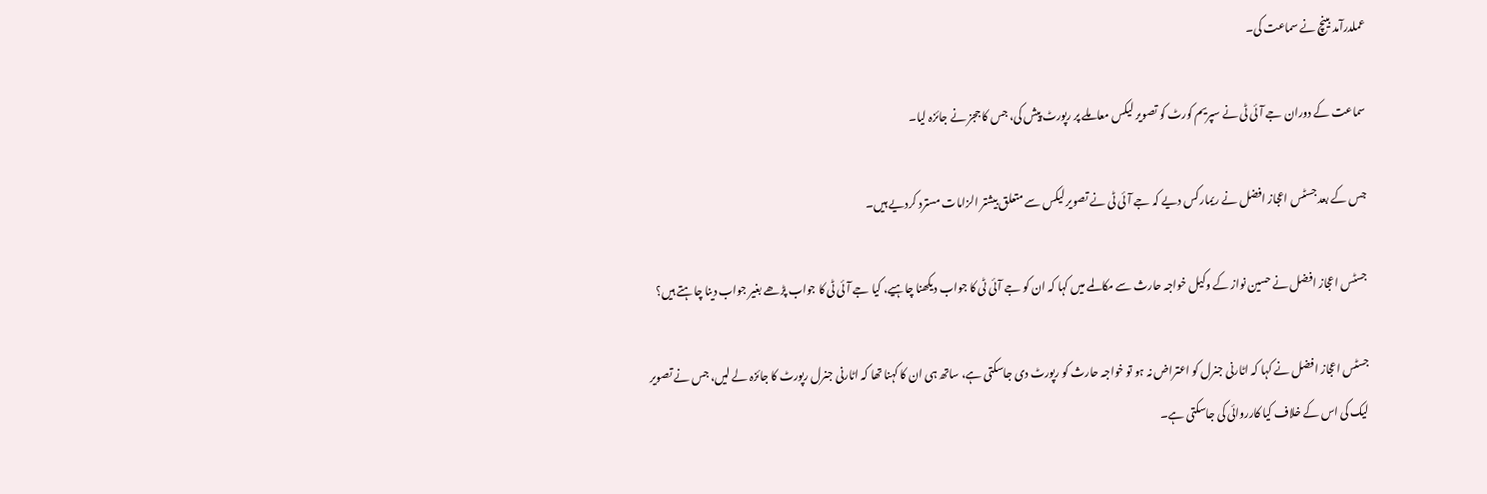عملدرآمد بینچ نے سماعت کی۔

سماعت کے دوران جے آئی ٹی نے سپریم کورٹ کو تصویر لیکس معاملے پر رپورٹ پیش کی، جس کا ججز نے جائزہ لیا۔

جس کے بعد جسٹس اعجاز افضل نے ریمارکس دیے کہ جے آئی ٹی نے تصویر لیکس سے متعلق بیشتر الزامات مسترد کردیے ہیں۔

جسٹس اعجاز افضل نے حسین نواز کے وکیل خواجہ حارث سے مکالمے میں کہا کہ ان کو جے آئی ٹی کا جواب دیکھنا چاہیے، کیا جے آئی ٹی کا جواب پڑھے بغیر جواب دینا چاہتے ہیں؟

جسٹس اعجاز افضل نے کہا کہ اٹارنی جنرل کو اعتراض نہ ہو تو خواجہ حارث کو رپورٹ دی جاسکتی ہے، ساتھ ہی ان کا کہنا تھا کہ اٹارنی جنرل رپورٹ کا جائزہ لے لیں، جس نے تصویر لیک کی اس کے خلاف کیا کارروائی کی جاسکتی ہے۔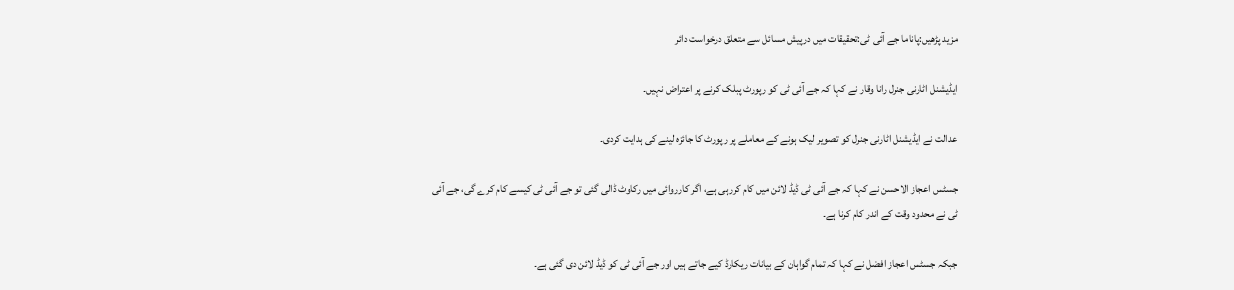مزید پڑھیں:پاناما جے آئی ٹی:تحقیقات میں درپیش مسائل سے متعلق درخواست دائر

ایڈیشنل اٹارنی جنرل رانا وقار نے کہا کہ جے آئی ٹی کو رپورٹ پبلک کرنے پر اعتراض نہیں۔

عدالت نے ایڈیشنل اٹارنی جنرل کو تصویر لیک ہونے کے معاملے پر رپورٹ کا جائزہ لینے کی ہدایت کردی۔

جسٹس اعجاز الاحسن نے کہا کہ جے آئی ٹی ڈیڈ لائن میں کام کررہی ہے، اگر کارروائی میں رکاوٹ ڈالی گئی تو جے آئی ٹی کیسے کام کرے گی، جے آئی ٹی نے محدود وقت کے اندر کام کرنا ہے۔

جبکہ جسٹس اعجاز افضل نے کہا کہ تمام گواہان کے بیانات ریکارڈ کیے جاتے ہیں اور جے آئی ٹی کو ڈیڈ لائن دی گئی ہے۔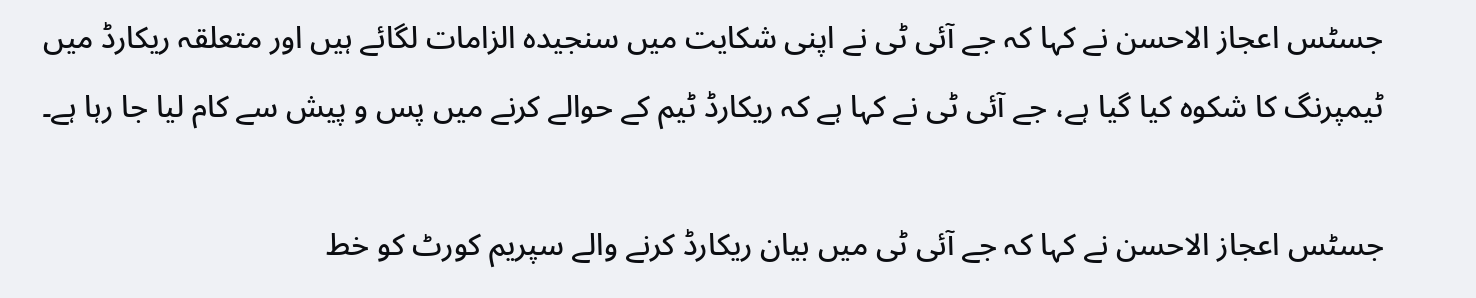جسٹس اعجاز الاحسن نے کہا کہ جے آئی ٹی نے اپنی شکایت میں سنجیدہ الزامات لگائے ہیں اور متعلقہ ریکارڈ میں ٹیمپرنگ کا شکوہ کیا گیا ہے، جے آئی ٹی نے کہا ہے کہ ریکارڈ ٹیم کے حوالے کرنے میں پس و پیش سے کام لیا جا رہا ہے۔

جسٹس اعجاز الاحسن نے کہا کہ جے آئی ٹی میں بیان ریکارڈ کرنے والے سپریم کورٹ کو خط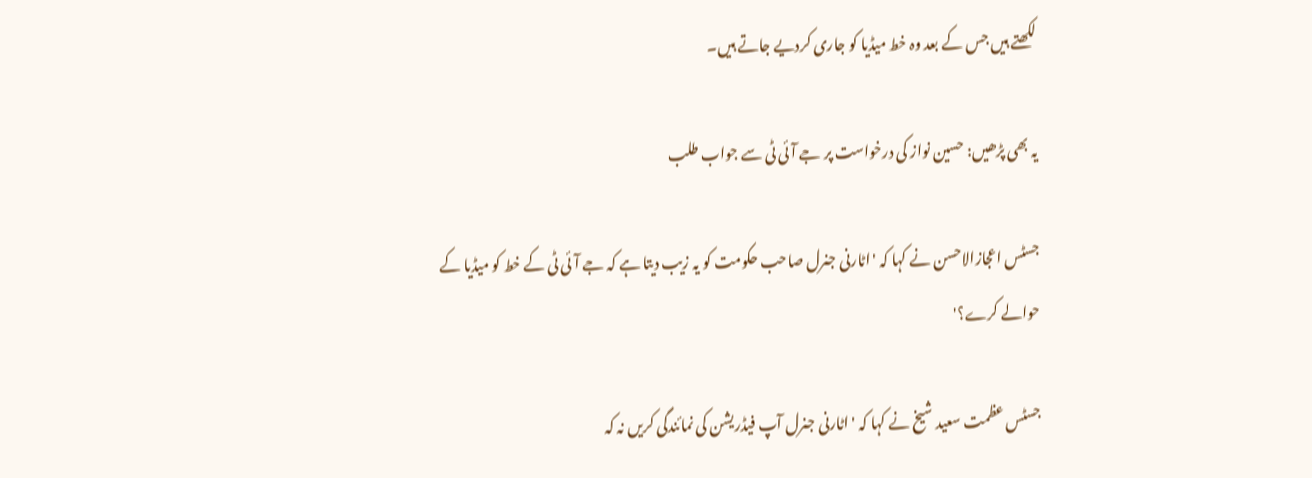لکھتے ہیں جس کے بعد وہ خط میڈیا کو جاری کردیے جاتے ہیں۔

یہ بھی پڑھیں: حسین نواز کی درخواست پر جے آئی ٹی سے جواب طلب

جسٹس اعجازالاحسن نے کہا کہ 'اٹارنی جنرل صاحب حکومت کو یہ زیب دیتا ہے کہ جے آئی ٹی کے خط کو میڈیا کے حوالے کرے؟'

جسٹس عظمت سعید شیخ نے کہا کہ 'اٹارنی جنرل آپ فیڈریشن کی نمائندگی کریں نہ کہ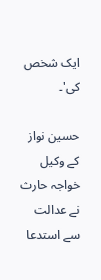ایک شخص کی'۔

حسین نواز کے وکیل خواجہ حارث نے عدالت سے استدعا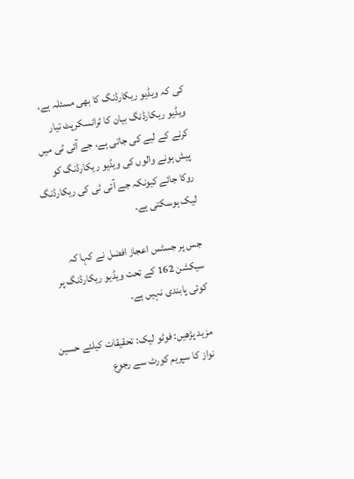کی کہ ویڈیو ریکارڈنگ کا بھی مسئلہ ہے، ویڈیو ریکارڈنگ بیان کا ٹرانسکرپٹ تیار کرنے کے لیے کی جاتی ہے، جے آئی ٹی میں پیش ہونے والوں کی ویڈیو ریکارڈنگ کو روکا جائے کیونکہ جے آئی ٹی کی ریکارڈنگ لیک ہوسکتی ہے۔

جس پر جسٹس اعجاز افضل نے کہا کہ سیکشن 162 کے تحت ویڈیو ریکارڈنگ پر کوئی پابندی نہیں ہے۔

مزید پڑھیں: فوٹو لیک: تحقیقات کیلئے حسین نواز کا سپریم کورٹ سے رجوع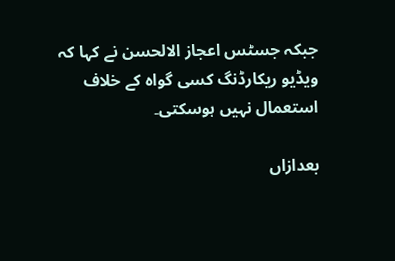جبکہ جسٹس اعجاز الالحسن نے کہا کہ ویڈیو ریکارڈنگ کسی گواہ کے خلاف استعمال نہیں ہوسکتی۔

بعدازاں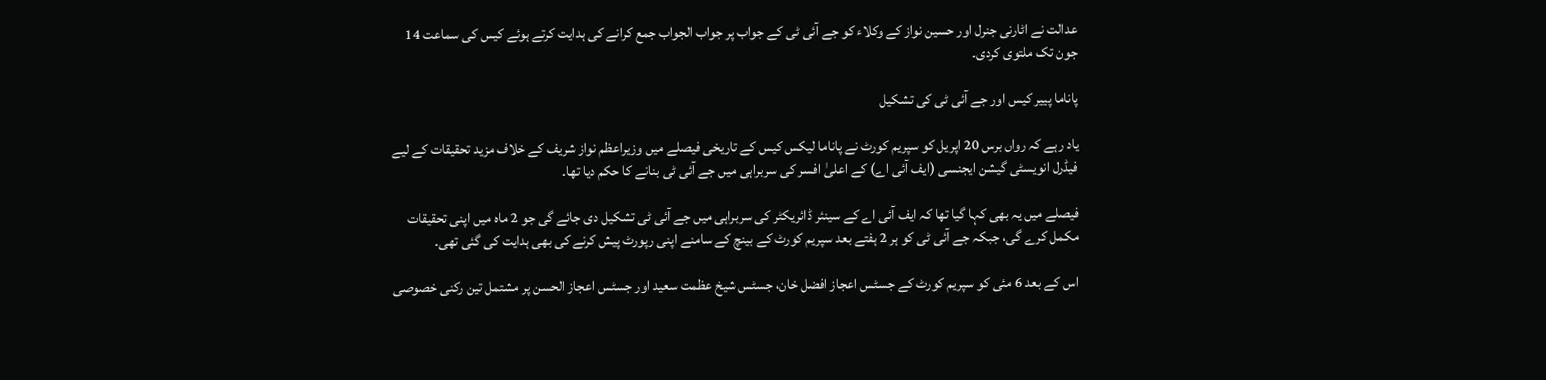عدالت نے اٹارنی جنرل اور حسین نواز کے وکلاء کو جے آئی ٹی کے جواب پر جواب الجواب جمع کرانے کی ہدایت کرتے ہوئے کیس کی سماعت 14 جون تک ملتوی کردی۔

پاناما پییر کیس اور جے آئی ٹی کی تشکیل

یاد رہے کہ رواں برس 20 اپریل کو سپریم کورٹ نے پاناما لیکس کیس کے تاریخی فیصلے میں وزیراعظم نواز شریف کے خلاف مزید تحقیقات کے لیے فیڈرل انویسٹی گیشن ایجنسی (ایف آئی اے) کے اعلیٰ افسر کی سربراہی میں جے آئی ٹی بنانے کا حکم دیا تھا۔

فیصلے میں یہ بھی کہا گیا تھا کہ ایف آئی اے کے سینئر ڈائریکٹر کی سربراہی میں جے آئی ٹی تشکیل دی جائے گی جو 2 ماہ میں اپنی تحقیقات مکمل کرے گی، جبکہ جے آئی ٹی کو ہر 2 ہفتے بعد سپریم کورٹ کے بینچ کے سامنے اپنی رپورٹ پیش کرنے کی بھی ہدایت کی گئی تھی۔

اس کے بعد 6 مئی کو سپریم کورٹ کے جسٹس اعجاز افضل خان، جسٹس شیخ عظمت سعید اور جسٹس اعجاز الحسن پر مشتمل تین رکنی خصوصی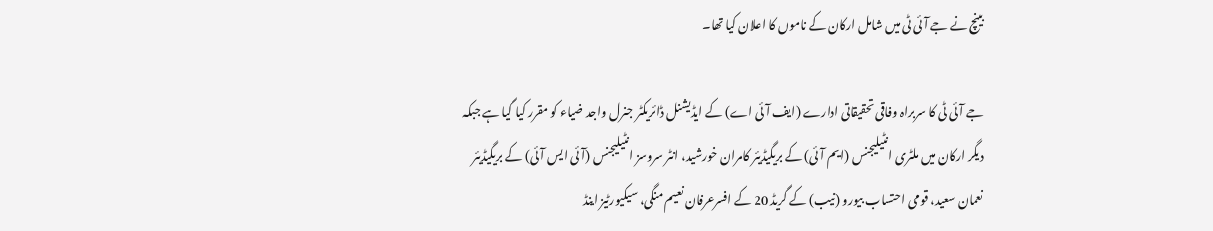بینچ نے جے آئی ٹی میں شامل ارکان کے ناموں کا اعلان کیا تھا۔

جے آئی ٹی کا سربراہ وفاقی تحقیقاتی ادارے (ایف آئی اے) کے ایڈیشنل ڈائریکٹر جنرل واجد ضیاء کو مقرر کیا گیا ہے جبکہ دیگر ارکان میں ملٹری انٹیلیجنس (ایم آئی) کے بریگیڈیئر کامران خورشید، انٹر سروسز انٹیلیجنس (آئی ایس آئی) کے بریگیڈیئر نعمان سعید، قومی احتساب بیورو (نیب) کے گریڈ 20 کے افسرعرفان نعیم منگی، سیکیورٹیز اینڈ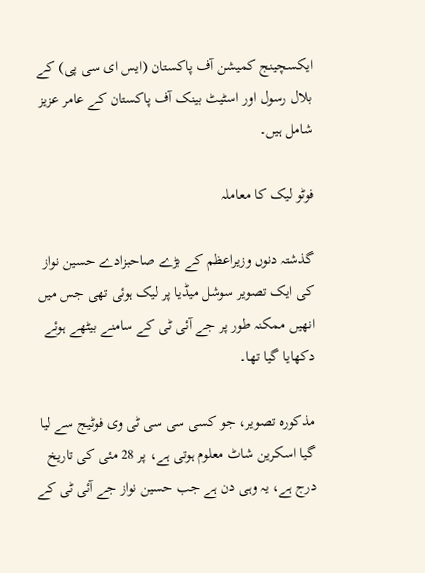ایکسچینج کمیشن آف پاکستان (ایس ای سی پی) کے بلال رسول اور اسٹیٹ بینک آف پاکستان کے عامر عزیز شامل ہیں۔

فوٹو لیک کا معاملہ

گذشتہ دنوں وزیراعظم کے بڑے صاحبزادے حسین نواز کی ایک تصویر سوشل میڈیا پر لیک ہوئی تھی جس میں انھیں ممکنہ طور پر جے آئی ٹی کے سامنے بیٹھے ہوئے دکھایا گیا تھا۔

مذکورہ تصویر، جو کسی سی سی ٹی وی فوٹیج سے لیا گیا اسکرین شاٹ معلوم ہوتی ہے، پر 28 مئی کی تاریخ درج ہے، یہ وہی دن ہے جب حسین نواز جے آئی ٹی کے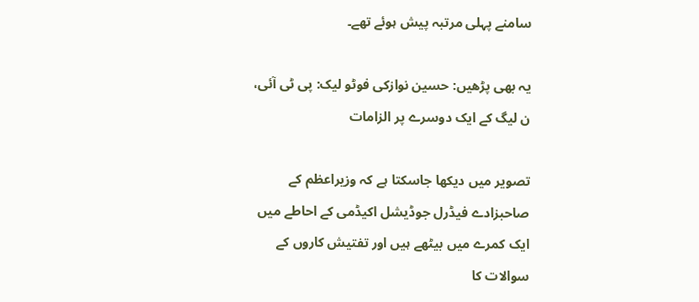سامنے پہلی مرتبہ پیش ہوئے تھے۔

یہ بھی پڑھیں: حسین نوازکی فوٹو لیک: پی ٹی آئی، ن لیگ کے ایک دوسرے پر الزامات

تصویر میں دیکھا جاسکتا ہے کہ وزیراعظم کے صاحبزادے فیڈرل جوڈیشل اکیڈمی کے احاطے میں ایک کمرے میں بیٹھے ہیں اور تفتیش کاروں کے سوالات کا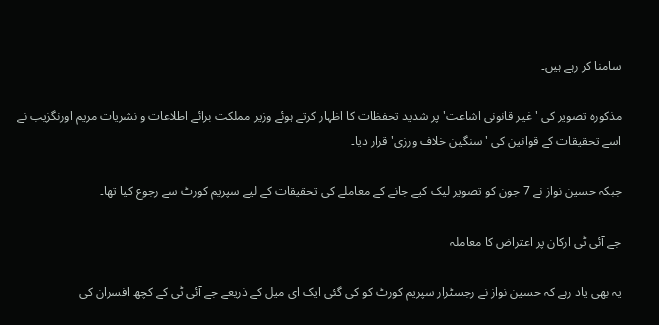سامنا کر رہے ہیں۔

مذکورہ تصویر کی 'غیر قانونی اشاعت' پر شدید تحفظات کا اظہار کرتے ہوئے وزیر مملکت برائے اطلاعات و نشریات مریم اورنگزیب نے اسے تحقیقات کے قوانین کی 'سنگین خلاف ورزی' قرار دیا۔

جبکہ حسین نواز نے 7 جون کو تصویر لیک کیے جانے کے معاملے کی تحقیقات کے لیے سپریم کورٹ سے رجوع کیا تھا۔

جے آئی ٹی ارکان پر اعتراض کا معاملہ

یہ بھی یاد رہے کہ حسین نواز نے رجسٹرار سپریم کورٹ کو کی گئی ایک ای میل کے ذریعے جے آئی ٹی کے کچھ افسران کی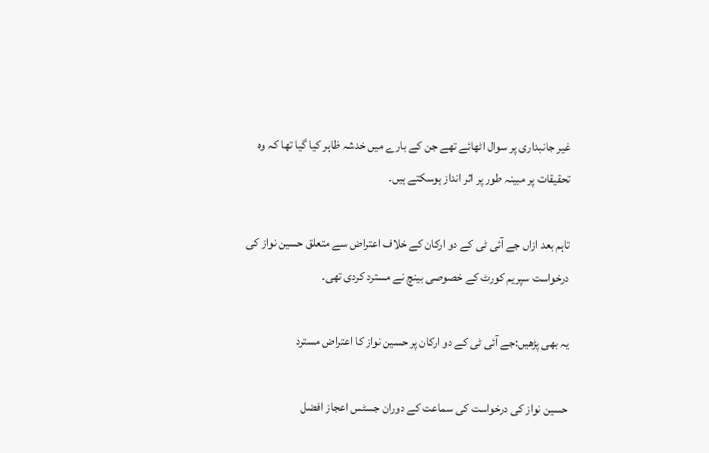غیر جانبداری پر سوال اٹھائے تھے جن کے بارے میں خدشہ ظاہر کیا گیا تھا کہ وہ تحقیقات پر مبینہ طور پر اثر انداز ہوسکتے ہیں۔

تاہم بعد ازاں جے آئی ٹی کے دو ارکان کے خلاف اعتراض سے متعلق حسین نواز کی درخواست سپریم کورٹ کے خصوصی بینچ نے مسترد کردی تھی۔

یہ بھی پڑھیں:جے آئی ٹی کے دو ارکان پر حسین نواز کا اعتراض مسترد

حسین نواز کی درخواست کی سماعت کے دوران جسٹس اعجاز افضل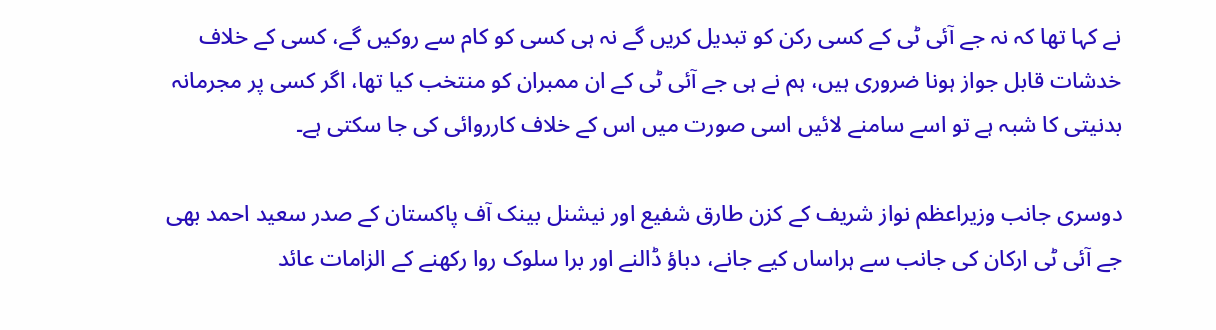نے کہا تھا کہ نہ جے آئی ٹی کے کسی رکن کو تبدیل کریں گے نہ ہی کسی کو کام سے روکیں گے، کسی کے خلاف خدشات قابل جواز ہونا ضروری ہیں، ہم نے ہی جے آئی ٹی کے ان ممبران کو منتخب کیا تھا، اگر کسی پر مجرمانہ بدنیتی کا شبہ ہے تو اسے سامنے لائیں اسی صورت میں اس کے خلاف کارروائی کی جا سکتی ہے۔

دوسری جانب وزیراعظم نواز شریف کے کزن طارق شفیع اور نیشنل بینک آف پاکستان کے صدر سعید احمد بھی جے آئی ٹی ارکان کی جانب سے ہراساں کیے جانے، دباؤ ڈالنے اور برا سلوک روا رکھنے کے الزامات عائد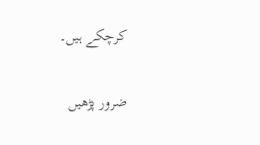کرچکے ہیں۔

ضرور پڑھیں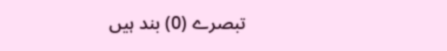تبصرے (0) بند ہیں